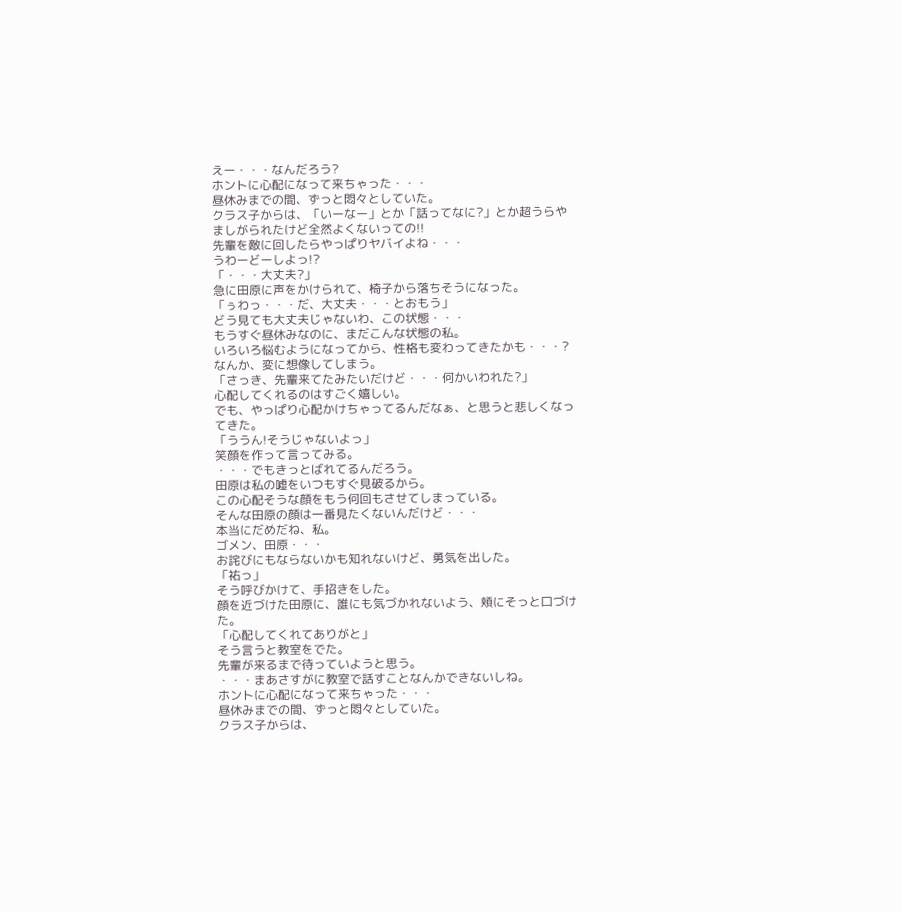えー・・・なんだろう?
ホントに心配になって来ちゃった・・・
昼休みまでの間、ずっと悶々としていた。
クラス子からは、「いーなー」とか「話ってなに?」とか超うらやましがられたけど全然よくないっての!!
先輩を敵に回したらやっぱりヤバイよね・・・
うわーどーしよっ!?
「・・・大丈夫?」
急に田原に声をかけられて、椅子から落ちそうになった。
「ぅわっ・・・だ、大丈夫・・・とおもう」
どう見ても大丈夫じゃないわ、この状態・・・
もうすぐ昼休みなのに、まだこんな状態の私。
いろいろ悩むようになってから、性格も変わってきたかも・・・?
なんか、変に想像してしまう。
「さっき、先輩来てたみたいだけど・・・何かいわれた?」
心配してくれるのはすごく嬉しい。
でも、やっぱり心配かけちゃってるんだなぁ、と思うと悲しくなってきた。
「ううん!そうじゃないよっ」
笑顔を作って言ってみる。
・・・でもきっとばれてるんだろう。
田原は私の嘘をいつもすぐ見破るから。
この心配そうな顔をもう何回もさせてしまっている。
そんな田原の顔は一番見たくないんだけど・・・
本当にだめだね、私。
ゴメン、田原・・・
お詫びにもならないかも知れないけど、勇気を出した。
「祐っ」
そう呼びかけて、手招きをした。
顔を近づけた田原に、誰にも気づかれないよう、頬にそっと口づけた。
「心配してくれてありがと」
そう言うと教室をでた。
先輩が来るまで待っていようと思う。
・・・まあさすがに教室で話すことなんかできないしね。
ホントに心配になって来ちゃった・・・
昼休みまでの間、ずっと悶々としていた。
クラス子からは、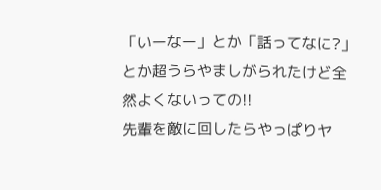「いーなー」とか「話ってなに?」とか超うらやましがられたけど全然よくないっての!!
先輩を敵に回したらやっぱりヤ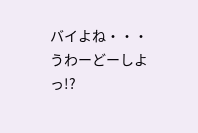バイよね・・・
うわーどーしよっ!?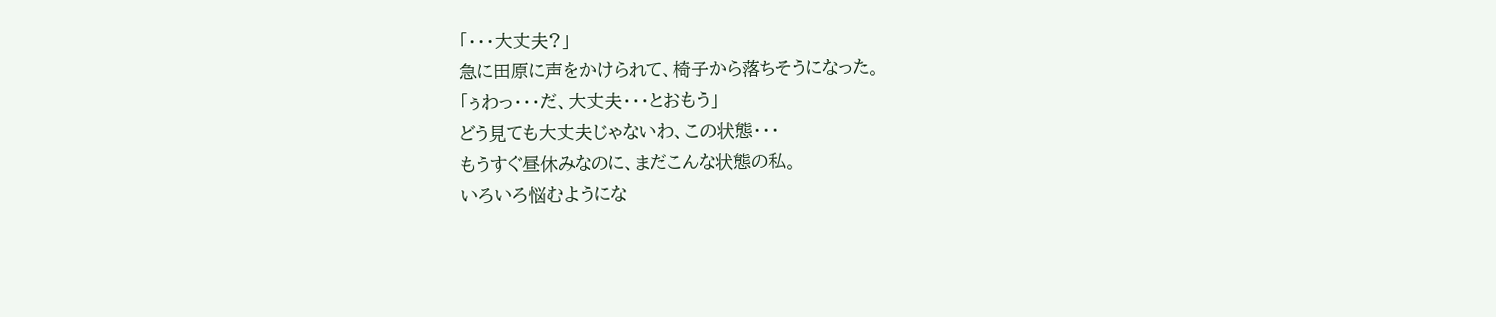「・・・大丈夫?」
急に田原に声をかけられて、椅子から落ちそうになった。
「ぅわっ・・・だ、大丈夫・・・とおもう」
どう見ても大丈夫じゃないわ、この状態・・・
もうすぐ昼休みなのに、まだこんな状態の私。
いろいろ悩むようにな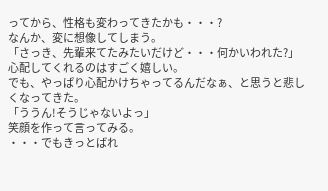ってから、性格も変わってきたかも・・・?
なんか、変に想像してしまう。
「さっき、先輩来てたみたいだけど・・・何かいわれた?」
心配してくれるのはすごく嬉しい。
でも、やっぱり心配かけちゃってるんだなぁ、と思うと悲しくなってきた。
「ううん!そうじゃないよっ」
笑顔を作って言ってみる。
・・・でもきっとばれ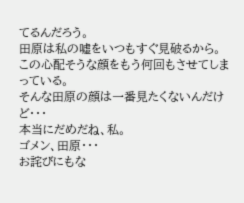てるんだろう。
田原は私の嘘をいつもすぐ見破るから。
この心配そうな顔をもう何回もさせてしまっている。
そんな田原の顔は一番見たくないんだけど・・・
本当にだめだね、私。
ゴメン、田原・・・
お詫びにもな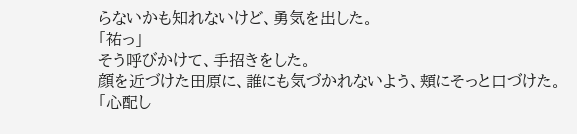らないかも知れないけど、勇気を出した。
「祐っ」
そう呼びかけて、手招きをした。
顔を近づけた田原に、誰にも気づかれないよう、頬にそっと口づけた。
「心配し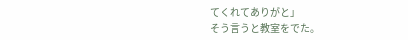てくれてありがと」
そう言うと教室をでた。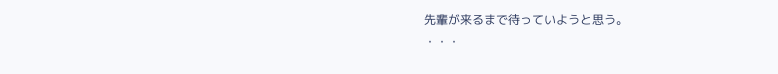先輩が来るまで待っていようと思う。
・・・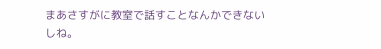まあさすがに教室で話すことなんかできないしね。